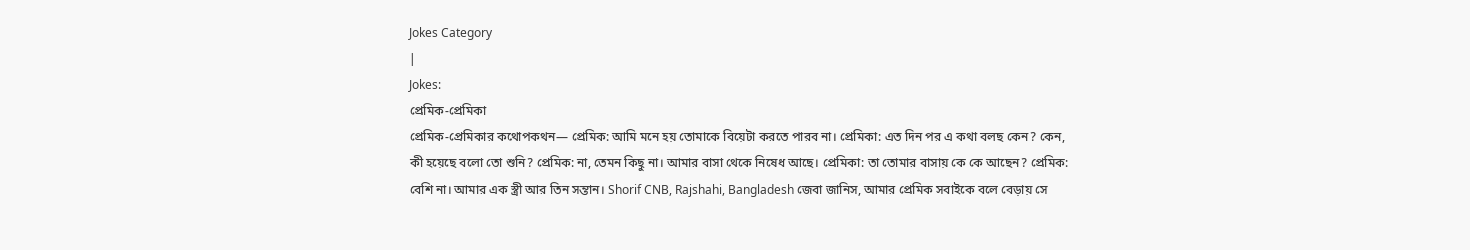Jokes Category
|
Jokes:
প্রেমিক-প্রেমিকা
প্রেমিক-প্রেমিকার কথোপকথন— প্রেমিক: আমি মনে হয় তোমাকে বিয়েটা করতে পারব না। প্রেমিকা: এত দিন পর এ কথা বলছ কেন? কেন, কী হয়েছে বলো তো শুনি? প্রেমিক: না, তেমন কিছু না। আমার বাসা থেকে নিষেধ আছে। প্রেমিকা: তা তোমার বাসায় কে কে আছেন? প্রেমিক: বেশি না। আমার এক স্ত্রী আর তিন সন্তান। Shorif CNB, Rajshahi, Bangladesh জেবা জানিস, আমার প্রেমিক সবাইকে বলে বেড়ায় সে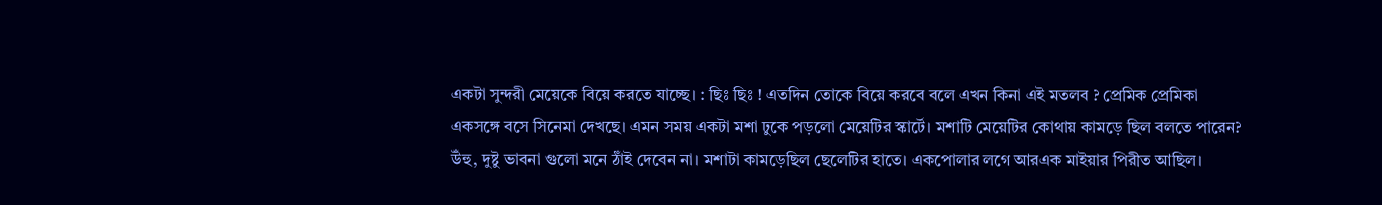একটা সুন্দরী মেয়েকে বিয়ে করতে যাচ্ছে। : ছিঃ ছিঃ ! এতদিন তোকে বিয়ে করবে বলে এখন কিনা এই মতলব ? প্রেমিক প্রেমিকা একসঙ্গে বসে সিনেমা দেখছে। এমন সময় একটা মশা ঢুকে পড়লো মেয়েটির স্কার্টে। মশাটি মেয়েটির কোথায় কামড়ে ছিল বলতে পারেন? উঁহু, দুষ্টু ভাবনা গুলো মনে ঠাঁই দেবেন না। মশাটা কামড়েছিল ছেলেটির হাতে। একপোলার লগে আরএক মাইয়ার পিরীত আছিল।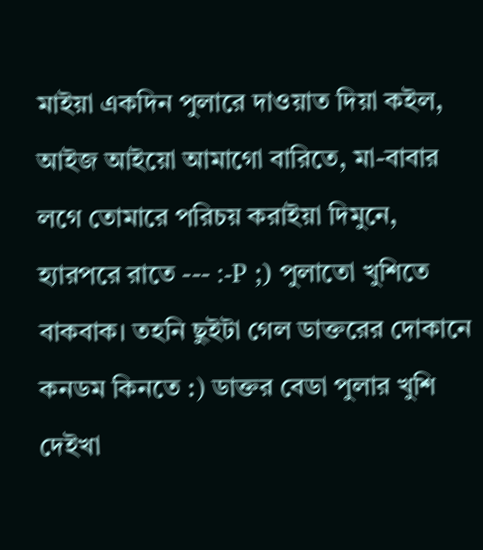মাইয়া একদিন পুলারে দাওয়াত দিয়া কইল, আইজ আইয়ো আমাগো বারিতে, মা-বাবার লগে তোমারে পরিচয় করাইয়া দিমুনে, হ্যারপরে রাতে --- :-P ;) পুলাতো খুশিতে বাকবাক। তহনি ছুইটা গেল ডাক্তরের দোকানে কনডম কিনতে :) ডাক্তর বেডা পুলার খুশি দেইখা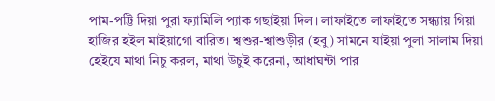পাম-পট্টি দিয়া পুরা ফ্যামিলি প্যাক গছাইয়া দিল। লাফাইতে লাফাইতে সন্ধ্যায় গিয়া হাজির হইল মাইয়াগো বারিত। শ্বশুর-শ্বাশুড়ীর (হবু) সামনে যাইয়া পুলা সালাম দিয়া হেইযে মাথা নিচু করল, মাথা উচুই করেনা, আধাঘন্টা পার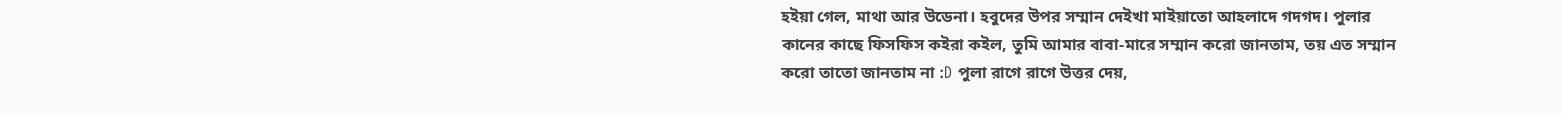হইয়া গেল, মাথা আর উডেনা। হবুদের উপর সম্মান দেইখা মাইয়াতো আহলাদে গদগদ। পুলার কানের কাছে ফিসফিস কইরা কইল, তুমি আমার বাবা-মারে সম্মান করো জানতাম, তয় এত সম্মান করো তাতো জানতাম না :D পুলা রাগে রাগে উত্তর দেয়,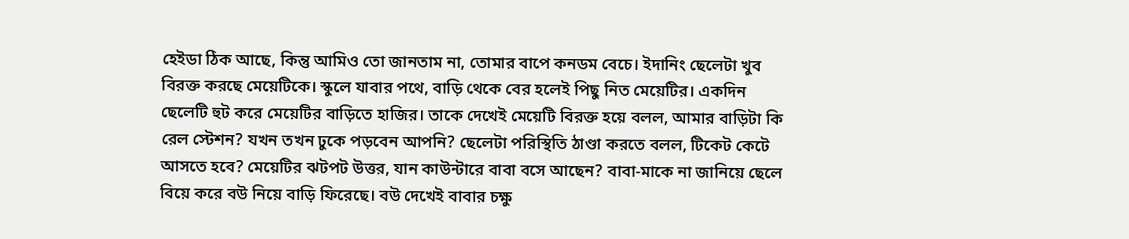হেইডা ঠিক আছে, কিন্তু আমিও তো জানতাম না, তোমার বাপে কনডম বেচে। ইদানিং ছেলেটা খুব বিরক্ত করছে মেয়েটিকে। স্কুলে যাবার পথে, বাড়ি থেকে বের হলেই পিছু নিত মেয়েটির। একদিন ছেলেটি হুট করে মেয়েটির বাড়িতে হাজির। তাকে দেখেই মেয়েটি বিরক্ত হয়ে বলল, আমার বাড়িটা কি রেল স্টেশন? যখন তখন ঢুকে পড়বেন আপনি? ছেলেটা পরিস্থিতি ঠাণ্ডা করতে বলল, টিকেট কেটে আসতে হবে? মেয়েটির ঝটপট উত্তর, যান কাউন্টারে বাবা বসে আছেন? বাবা-মাকে না জানিয়ে ছেলে বিয়ে করে বউ নিয়ে বাড়ি ফিরেছে। বউ দেখেই বাবার চক্ষু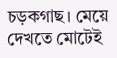চড়কগাছ। মেয়ে দেখতে মোটেই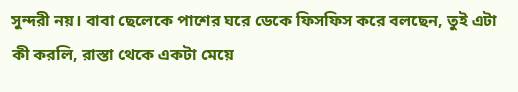সুন্দরী নয়। বাবা ছেলেকে পাশের ঘরে ডেকে ফিসফিস করে বলছেন, তুই এটা কী করলি, রাস্তা থেকে একটা মেয়ে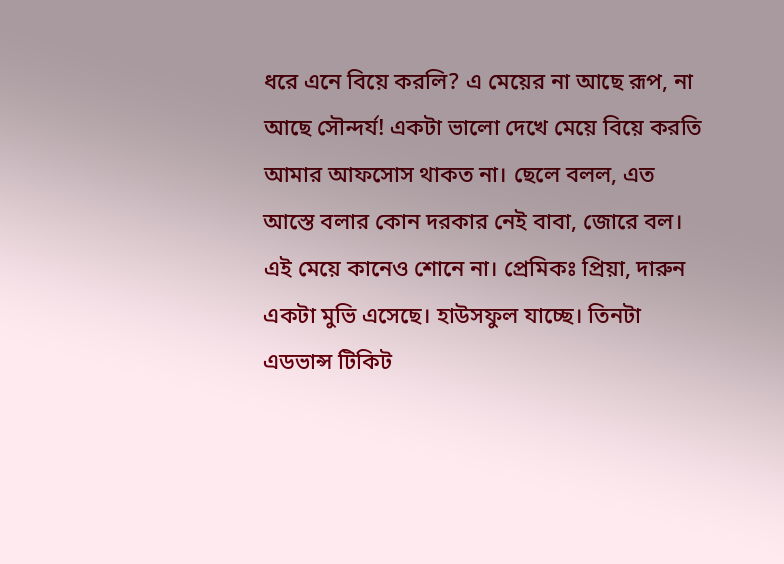ধরে এনে বিয়ে করলি? এ মেয়ের না আছে রূপ, না আছে সৌন্দর্য! একটা ভালো দেখে মেয়ে বিয়ে করতি আমার আফসোস থাকত না। ছেলে বলল, এত আস্তে বলার কোন দরকার নেই বাবা, জোরে বল। এই মেয়ে কানেও শোনে না। প্রেমিকঃ প্রিয়া, দারুন একটা মুভি এসেছে। হাউসফুল যাচ্ছে। তিনটা এডভান্স টিকিট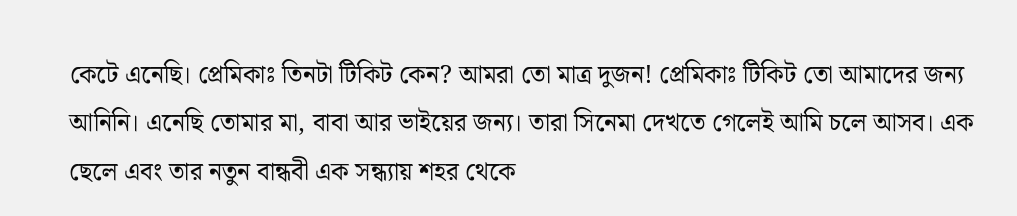কেটে এনেছি। প্রেমিকাঃ তিনটা টিকিট কেন? আমরা তো মাত্র দুজন! প্রেমিকাঃ টিকিট তো আমাদের জন্য আনিনি। এনেছি তোমার মা, বাবা আর ভাইয়ের জন্য। তারা সিনেমা দেখতে গেলেই আমি চলে আসব। এক ছেলে এবং তার নতুন বান্ধবী এক সন্ধ্যায় শহর থেকে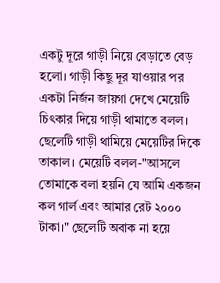একটু দূরে গাড়ী নিয়ে বেড়াতে বেড় হলো। গাড়ী কিছু দূর যাওয়ার পর একটা নির্জন জায়গা দেখে মেয়েটি চিৎকার দিয়ে গাড়ী থামাতে বলল। ছেলেটি গাড়ী থামিয়ে মেয়েটির দিকে তাকাল। মেয়েটি বলল-"আসলে তোমাকে বলা হয়নি যে আমি একজন কল গার্ল এবং আমার রেট ২০০০ টাকা।" ছেলেটি অবাক না হয়ে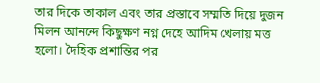তার দিকে তাকাল এবং তার প্রস্তাবে সম্মতি দিয়ে দুজন মিলন আনন্দে কিছুক্ষণ নগ্ন দেহে আদিম খেলায় মত্ত হলো। দৈহিক প্রশান্তির পর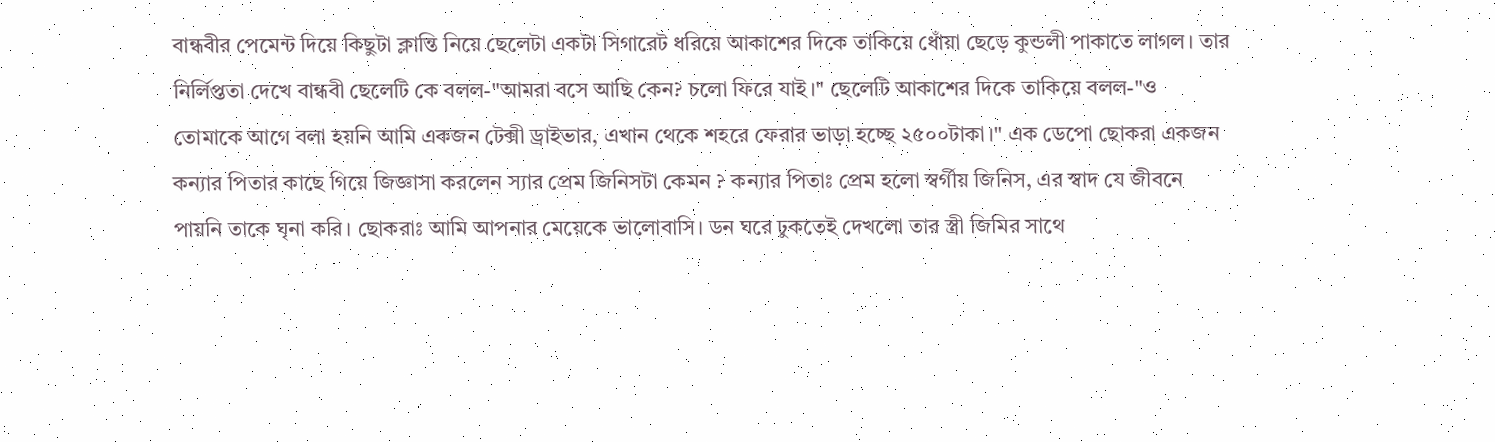বান্ধবীর পেমেন্ট দিয়ে কিছুটা ক্লান্তি নিয়ে ছেলেটা একটা সিগারেট ধরিয়ে আকাশের দিকে তাকিয়ে ধোঁয়া ছেড়ে কুন্ডলী পাকাতে লাগল। তার নির্লিপ্ততা দেখে বান্ধবী ছেলেটি কে বলল-"আমরা বসে আছি কেন? চলো ফিরে যাই।" ছেলেটি আকাশের দিকে তাকিয়ে বলল-"ও তোমাকে আগে বলা হয়নি আমি একজন টেক্সী ড্রাইভার, এখান থেকে শহরে ফেরার ভাড়া হচ্ছে ২৫০০টাকা।" এক ডেপো ছোকরা একজন কন্যার পিতার কাছে গিয়ে জিজ্ঞাসা করলেন স্যার প্রেম জিনিসটা কেমন ? কন্যার পিতাঃ প্রেম হলো স্বর্গীয় জিনিস, এর স্বাদ যে জীবনে পায়নি তাকে ঘৃনা করি। ছোকরাঃ আমি আপনার মেয়েকে ভালোবাসি। ডন ঘরে ঢুকতেই দেখলো তার স্ত্রী জিমির সাথে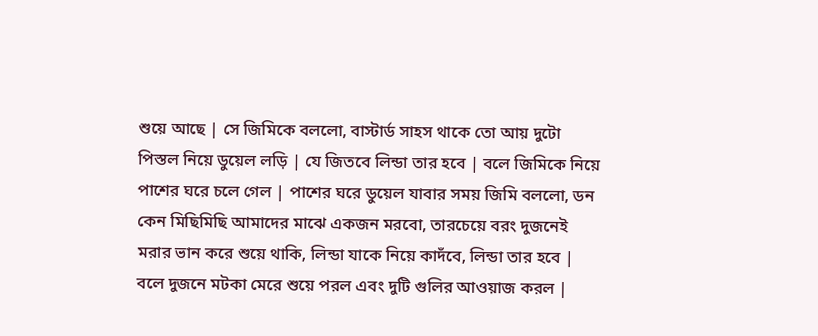শুয়ে আছে | সে জিমিকে বললো, বাস্টার্ড সাহস থাকে তো আয় দুটো পিস্তল নিয়ে ডুয়েল লড়ি | যে জিতবে লিন্ডা তার হবে | বলে জিমিকে নিয়ে পাশের ঘরে চলে গেল | পাশের ঘরে ডুয়েল যাবার সময় জিমি বললো, ডন কেন মিছিমিছি আমাদের মাঝে একজন মরবো, তারচেয়ে বরং দুজনেই মরার ভান করে শুয়ে থাকি, লিন্ডা যাকে নিয়ে কাদঁবে, লিন্ডা তার হবে | বলে দুজনে মটকা মেরে শুয়ে পরল এবং দুটি গুলির আওয়াজ করল |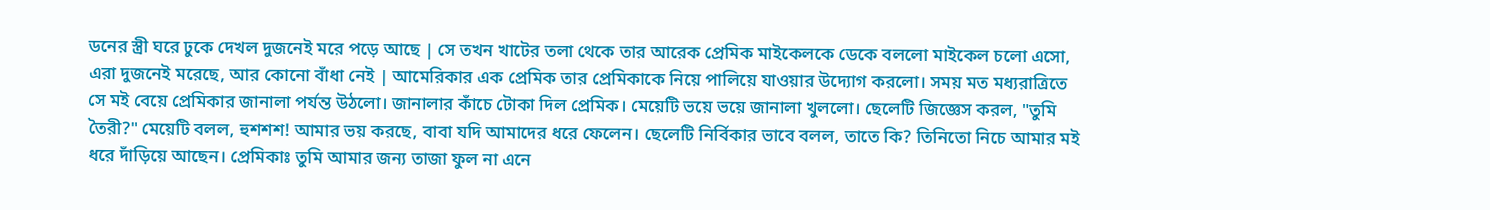ডনের স্ত্রী ঘরে ঢুকে দেখল দুজনেই মরে পড়ে আছে | সে তখন খাটের তলা থেকে তার আরেক প্রেমিক মাইকেলকে ডেকে বললো মাইকেল চলো এসো, এরা দুজনেই মরেছে, আর কোনো বাঁধা নেই | আমেরিকার এক প্রেমিক তার প্রেমিকাকে নিয়ে পালিয়ে যাওয়ার উদ্যোগ করলো। সময় মত মধ্যরাত্রিতে সে মই বেয়ে প্রেমিকার জানালা পর্যন্ত উঠলো। জানালার কাঁচে টোকা দিল প্রেমিক। মেয়েটি ভয়ে ভয়ে জানালা খুললো। ছেলেটি জিজ্ঞেস করল, "তুমি তৈরী?" মেয়েটি বলল, হুশশশ! আমার ভয় করছে, বাবা যদি আমাদের ধরে ফেলেন। ছেলেটি নির্বিকার ভাবে বলল, তাতে কি? তিনিতো নিচে আমার মই ধরে দাঁড়িয়ে আছেন। প্রেমিকাঃ তুমি আমার জন্য তাজা ফুল না এনে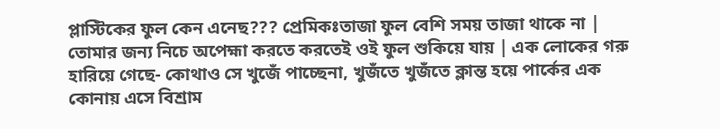প্লাস্টিকের ফুল কেন এনেছ??? প্রেমিকঃতাজা ফুল বেশি সময় তাজা থাকে না | তোমার জন্য নিচে অপেহ্মা করতে করতেই ওই ফুল শুকিয়ে যায় | এক লোকের গরু হারিয়ে গেছে- কোথাও সে খুজেঁ পাচ্ছেনা, খুজঁতে খুজঁতে ক্লান্ত হয়ে পার্কের এক কোনায় এসে বিশ্রাম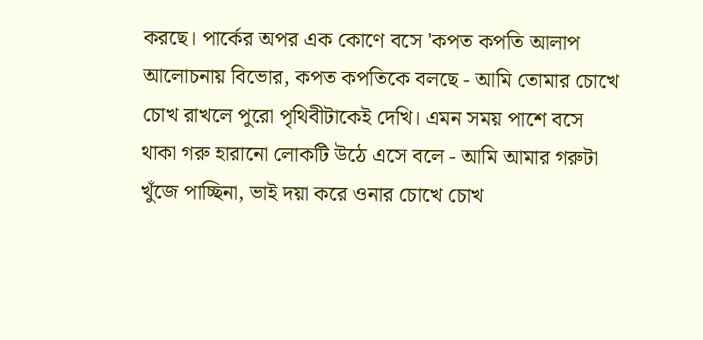করছে। পার্কের অপর এক কোণে বসে 'কপত কপতি আলাপ আলোচনায় বিভোর, কপত কপতিকে বলছে - আমি তোমার চোখে চোখ রাখলে পুরো পৃথিবীটাকেই দেখি। এমন সময় পাশে বসে থাকা গরু হারানো লোকটি উঠে এসে বলে - আমি আমার গরুটা খুঁজে পাচ্ছিনা, ভাই দয়া করে ওনার চোখে চোখ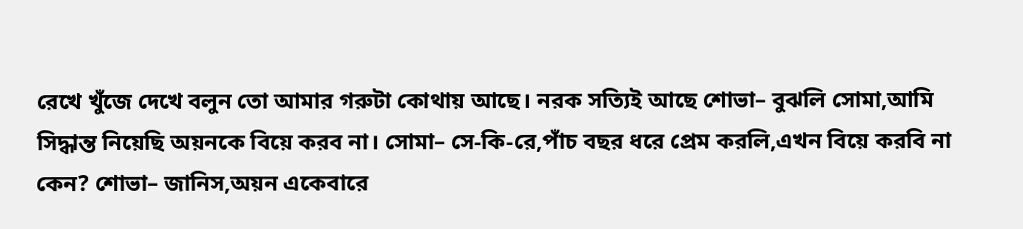রেখে খুঁজে দেখে বলুন তো আমার গরুটা কোথায় আছে। নরক সত্যিই আছে শোভা– বুঝলি সোমা,আমি সিদ্ধান্ত নিয়েছি অয়নকে বিয়ে করব না। সোমা– সে-কি-রে,পাঁচ বছর ধরে প্রেম করলি,এখন বিয়ে করবি না কেন? শোভা– জানিস,অয়ন একেবারে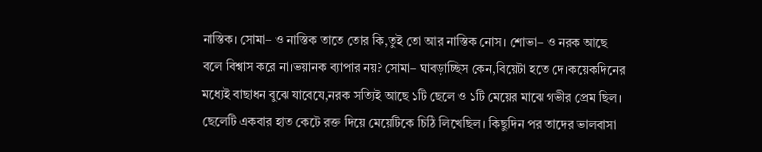নাস্তিক। সোমা– ও নাস্তিক তাতে তোর কি,তুই তো আর নাস্তিক নোস। শোভা– ও নরক আছে বলে বিশ্বাস করে না।ভয়ানক ব্যাপার নয়? সোমা– ঘাবড়াচ্ছিস কেন,বিয়েটা হতে দে।কয়েকদিনের মধ্যেই বাছাধন বুঝে যাবেযে,নরক সত্যিই আছে ১টি ছেলে ও ১টি মেয়ের মাঝে গভীর প্রেম ছিল। ছেলেটি একবার হাত কেটে রক্ত দিয়ে মেয়েটিকে চিঠি লিখেছিল। কিছুদিন পর তাদের ভালবাসা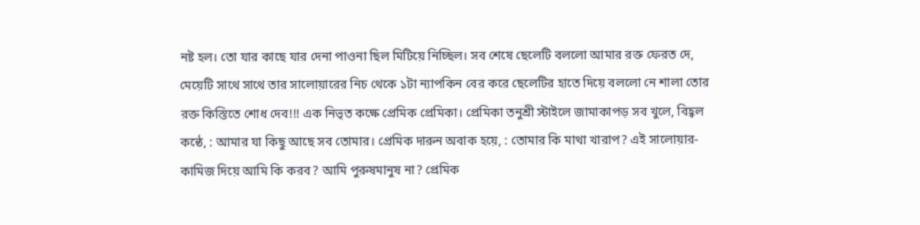নষ্ট হল। তো যার কাছে যার দেনা পাওনা ছিল মিটিয়ে নিচ্ছিল। সব শেষে ছেলেটি বললো আমার রক্ত ফেরত দে, মেয়েটি সাথে সাথে তার সালোয়ারের নিচ থেকে ১টা ন্যাপকিন বের করে ছেলেটির হাতে দিয়ে বললো নে শালা তোর রক্ত কিস্তিতে শোধ দেব!!! এক নিভৃত কক্ষে প্রেমিক প্রেমিকা। প্রেমিকা তনুশ্রী স্টাইলে জামাকাপড় সব খুলে, বিহ্বল কন্ঠে, : আমার যা কিছু আছে সব তোমার। প্রেমিক দারুন অবাক হয়ে, : তোমার কি মাথা খারাপ? এই সালোয়ার-কামিজ দিয়ে আমি কি করব? আমি পুরুষমানুষ না? প্রেমিক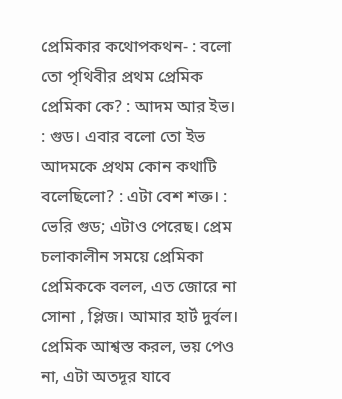প্রেমিকার কথোপকথন- : বলো তো পৃথিবীর প্রথম প্রেমিক প্রেমিকা কে? : আদম আর ইভ। : গুড। এবার বলো তো ইভ আদমকে প্রথম কোন কথাটি বলেছিলো? : এটা বেশ শক্ত। : ভেরি গুড; এটাও পেরেছ। প্রেম চলাকালীন সময়ে প্রেমিকা প্রেমিককে বলল, এত জোরে না সোনা , প্লিজ। আমার হার্ট দুর্বল। প্রেমিক আশ্বস্ত করল, ভয় পেও না, এটা অতদূর যাবে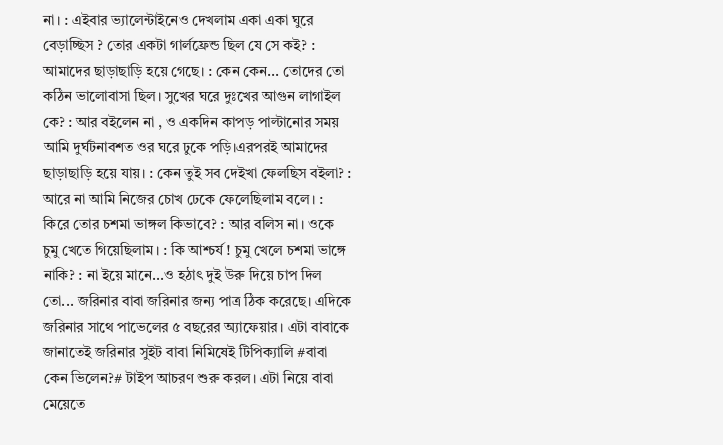না। : এইবার ভ্যালেন্টাইনেও দেখলাম একা একা ঘুরে বেড়াচ্ছিস ? তোর একটা গার্লফ্রেন্ড ছিল যে সে কই? : আমাদের ছাড়াছাড়ি হয়ে গেছে। : কেন কেন... তোদের তো কঠিন ভালোবাসা ছিল। সুখের ঘরে দুঃখের আগুন লাগাইল কে? : আর বইলেন না , ও একদিন কাপড় পাল্টানোর সময় আমি দুর্ঘটনাবশত ওর ঘরে ঢুকে পড়ি।এরপরই আমাদের ছাড়াছাড়ি হয়ে যায়। : কেন তুই সব দেইখা ফেলছিস বইলা? : আরে না আমি নিজের চোখ ঢেকে ফেলেছিলাম বলে। : কিরে তোর চশমা ভাঙ্গল কিভাবে? : আর বলিস না। ওকে চুমু খেতে গিয়েছিলাম। : কি আশ্চর্য ! চুমু খেলে চশমা ভাঙ্গে নাকি? : না ইয়ে মানে...ও হঠাৎ দুই উরু দিয়ে চাপ দিল তো... জরিনার বাবা জরিনার জন্য পাত্র ঠিক করেছে। এদিকে জরিনার সাথে পাভেলের ৫ বছরের অ্যাফেয়ার। এটা বাবাকে জানাতেই জরিনার সুইট বাবা নিমিষেই টিপিক্যালি #বাবা কেন ভিলেন?# টাইপ আচরণ শুরু করল। এটা নিয়ে বাবা মেয়েতে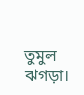তুমুল ঝগড়া।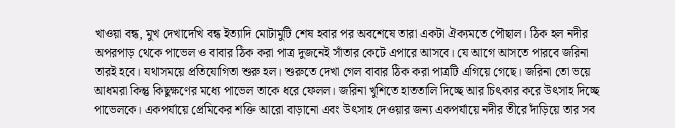খাওয়া বন্ধ, মুখ দেখাদেখি বন্ধ ইত্যাদি মোটামুটি শেষ হবার পর অবশেষে তারা একটা ঐক্যমতে পৌছাল। ঠিক হল নদীর অপরপাড় থেকে পাভেল ও বাবার ঠিক করা পাত্র দুজনেই সাঁতার কেটে এপারে আসবে। যে আগে আসতে পারবে জরিনা তারই হবে। যথাসময়ে প্রতিযোগিতা শুরু হল। শুরুতে দেখা গেল বাবার ঠিক করা পাত্রটি এগিয়ে গেছে। জরিনা তো ভয়ে আধমরা কিন্তু কিছুক্ষণের মধ্যে পাভেল তাকে ধরে ফেলল। জরিনা খুশিতে হাততালি দিচ্ছে আর চিৎকার করে উৎসাহ দিচ্ছে পাভেলকে। একপর্যায়ে প্রেমিকের শক্তি আরো বাড়ানো এবং উৎসাহ দেওয়ার জন্য একপর্যায়ে নদীর তীরে দাঁড়িয়ে তার সব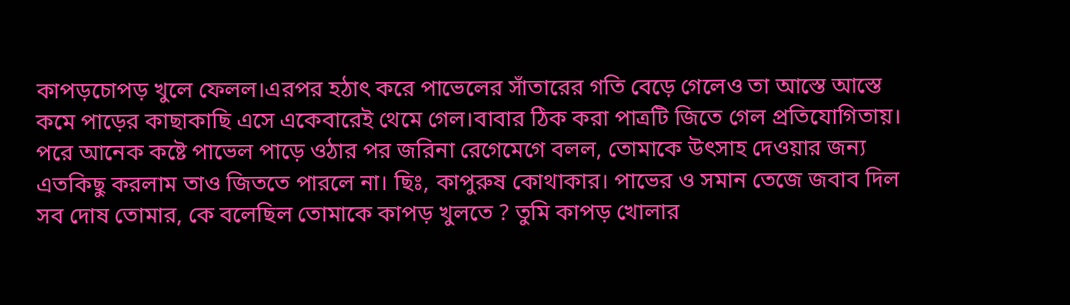কাপড়চোপড় খুলে ফেলল।এরপর হঠাৎ করে পাভেলের সাঁতারের গতি বেড়ে গেলেও তা আস্তে আস্তে কমে পাড়ের কাছাকাছি এসে একেবারেই থেমে গেল।বাবার ঠিক করা পাত্রটি জিতে গেল প্রতিযোগিতায়। পরে আনেক কষ্টে পাভেল পাড়ে ওঠার পর জরিনা রেগেমেগে বলল, তোমাকে উৎসাহ দেওয়ার জন্য এতকিছু করলাম তাও জিততে পারলে না। ছিঃ, কাপুরুষ কোথাকার। পাভের ও সমান তেজে জবাব দিল সব দোষ তোমার, কে বলেছিল তোমাকে কাপড় খুলতে ? তুমি কাপড় খোলার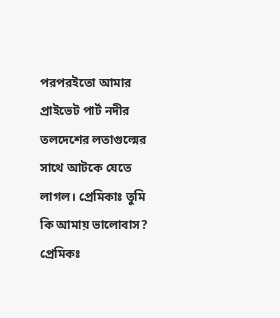পরপরইতো আমার প্রাইভেট পার্ট নদীর তলদেশের লতাগুল্মের সাথে আটকে যেতে লাগল। প্রেমিকাঃ তুমি কি আমায় ভালোবাস? প্রেমিকঃ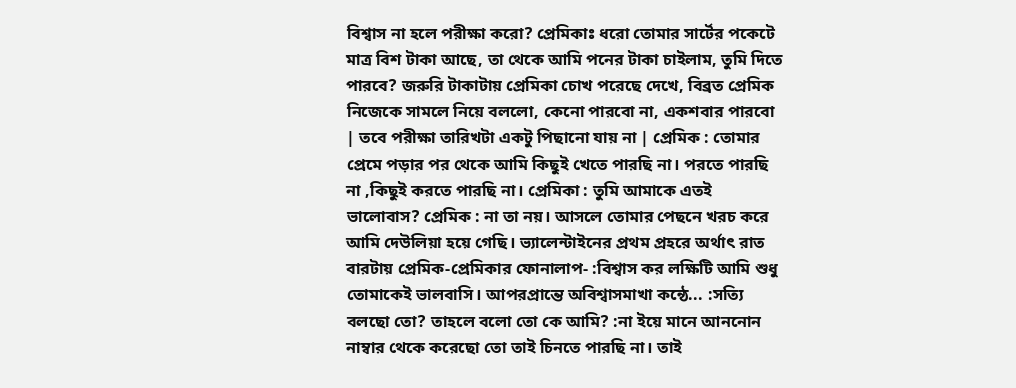বিশ্বাস না হলে পরীক্ষা করো? প্রেমিকাঃ ধরো তোমার সার্টের পকেটে মাত্র বিশ টাকা আছে, তা থেকে আমি পনের টাকা চাইলাম, তুমি দিতে পারবে? জরুরি টাকাটায় প্রেমিকা চোখ পরেছে দেখে, বিব্রত প্রেমিক নিজেকে সামলে নিয়ে বললো, কেনো পারবো না, একশবার পারবো | তবে পরীক্ষা তারিখটা একটু পিছানো যায় না | প্রেমিক : তোমার প্রেমে পড়ার পর থেকে আমি কিছুই খেতে পারছি না। পরতে পারছি না ,কিছুই করতে পারছি না। প্রেমিকা : তুমি আমাকে এতই ভালোবাস? প্রেমিক : না তা নয়। আসলে তোমার পেছনে খরচ করে আমি দেউলিয়া হয়ে গেছি। ভ্যালেন্টাইনের প্রথম প্রহরে অর্থাৎ রাত বারটায় প্রেমিক-প্রেমিকার ফোনালাপ- :বিশ্বাস কর লক্ষিটি আমি শুধু তোমাকেই ভালবাসি। আপরপ্রান্তে অবিশ্বাসমাখা কন্ঠে... :সত্যি বলছো তো? তাহলে বলো তো কে আমি? :না ইয়ে মানে আননোন নাম্বার থেকে করেছো তো তাই চিনতে পারছি না। তাই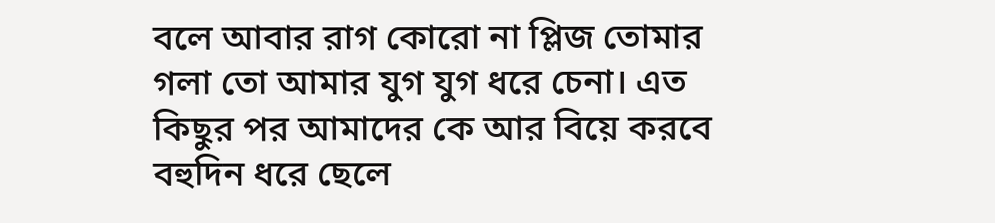বলে আবার রাগ কোরো না প্লিজ তোমার গলা তো আমার যুগ যুগ ধরে চেনা। এত কিছুর পর আমাদের কে আর বিয়ে করবে বহুদিন ধরে ছেলে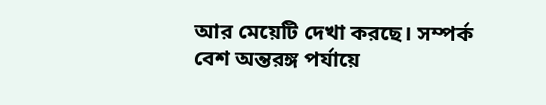আর মেয়েটি দেখা করছে। সম্পর্ক বেশ অন্তরঙ্গ পর্যায়ে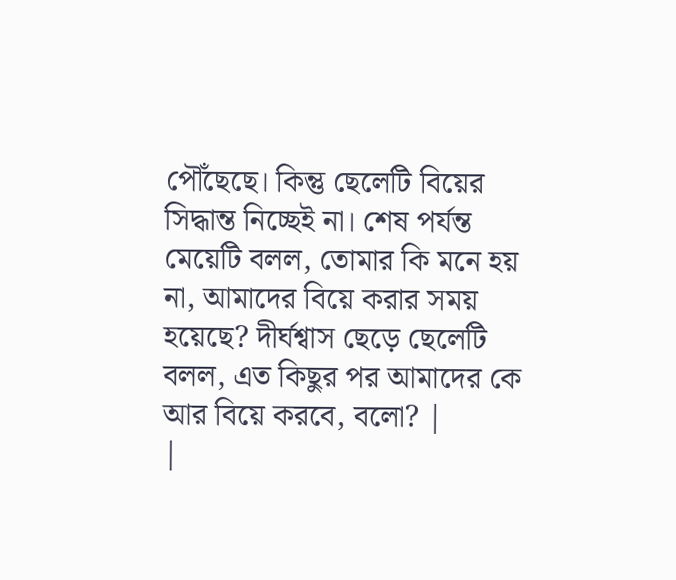পৌঁছেছে। কিন্তু ছেলেটি বিয়ের সিদ্ধান্ত নিচ্ছেই না। শেষ পর্যন্ত মেয়েটি বলল, তোমার কি মনে হয় না, আমাদের বিয়ে করার সময় হয়েছে? দীর্ঘশ্বাস ছেড়ে ছেলেটি বলল, এত কিছুর পর আমাদের কে আর বিয়ে করবে, বলো? |
|